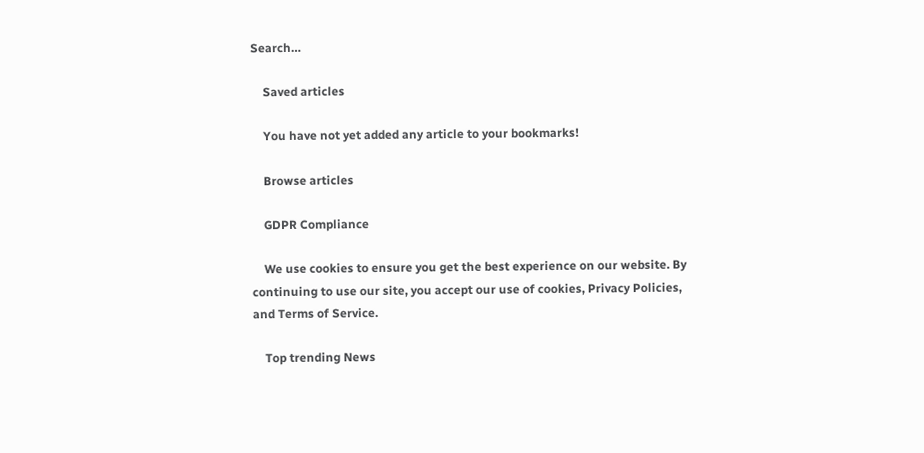Search…

    Saved articles

    You have not yet added any article to your bookmarks!

    Browse articles

    GDPR Compliance

    We use cookies to ensure you get the best experience on our website. By continuing to use our site, you accept our use of cookies, Privacy Policies, and Terms of Service.

    Top trending News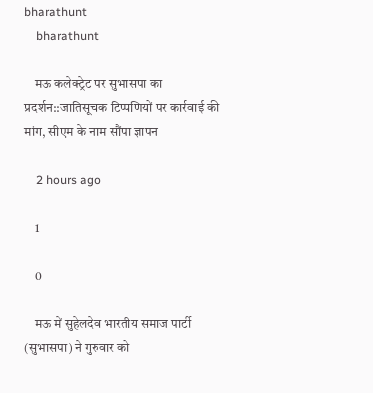bharathunt
    bharathunt

    मऊ कलेक्ट्रेट पर सुभासपा का प्रदर्शन::जातिसूचक टिप्पणियों पर कार्रवाई की मांग, सीएम के नाम सौंपा ज्ञापन

    2 hours ago

    1

    0

    मऊ में सुहेलदेव भारतीय समाज पार्टी (सुभासपा) ने गुरुवार को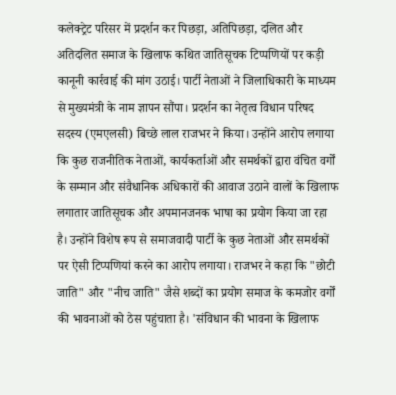कलेक्ट्रेट परिसर में प्रदर्शन कर पिछड़ा, अतिपिछड़ा, दलित और अतिदलित समाज के खिलाफ कथित जातिसूचक टिप्पणियों पर कड़ी कानूनी कार्रवाई की मांग उठाई। पार्टी नेताओं ने जिलाधिकारी के माध्यम से मुख्यमंत्री के नाम ज्ञापन सौंपा। प्रदर्शन का नेतृत्व विधान परिषद सदस्य (एमएलसी) बिच्छे लाल राजभर ने किया। उन्होंने आरोप लगाया कि कुछ राजनीतिक नेताओं, कार्यकर्ताओं और समर्थकों द्वारा वंचित वर्गों के सम्मान और संवैधानिक अधिकारों की आवाज उठाने वालों के खिलाफ लगातार जातिसूचक और अपमानजनक भाषा का प्रयोग किया जा रहा है। उन्होंने विशेष रूप से समाजवादी पार्टी के कुछ नेताओं और समर्थकों पर ऐसी टिप्पणियां करने का आरोप लगाया। राजभर ने कहा कि "छोटी जाति" और "नीच जाति" जैसे शब्दों का प्रयोग समाज के कमजोर वर्गों की भावनाओं को ठेस पहुंचाता है। 'संविधान की भावना के खिलाफ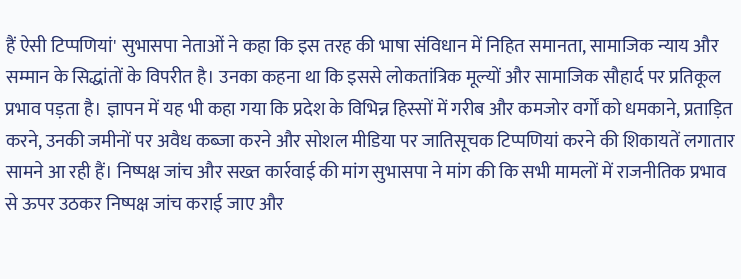हैं ऐसी टिप्पणियां' सुभासपा नेताओं ने कहा कि इस तरह की भाषा संविधान में निहित समानता, सामाजिक न्याय और सम्मान के सिद्धांतों के विपरीत है। उनका कहना था कि इससे लोकतांत्रिक मूल्यों और सामाजिक सौहार्द पर प्रतिकूल प्रभाव पड़ता है। ज्ञापन में यह भी कहा गया कि प्रदेश के विभिन्न हिस्सों में गरीब और कमजोर वर्गों को धमकाने, प्रताड़ित करने, उनकी जमीनों पर अवैध कब्जा करने और सोशल मीडिया पर जातिसूचक टिप्पणियां करने की शिकायतें लगातार सामने आ रही हैं। निष्पक्ष जांच और सख्त कार्रवाई की मांग सुभासपा ने मांग की कि सभी मामलों में राजनीतिक प्रभाव से ऊपर उठकर निष्पक्ष जांच कराई जाए और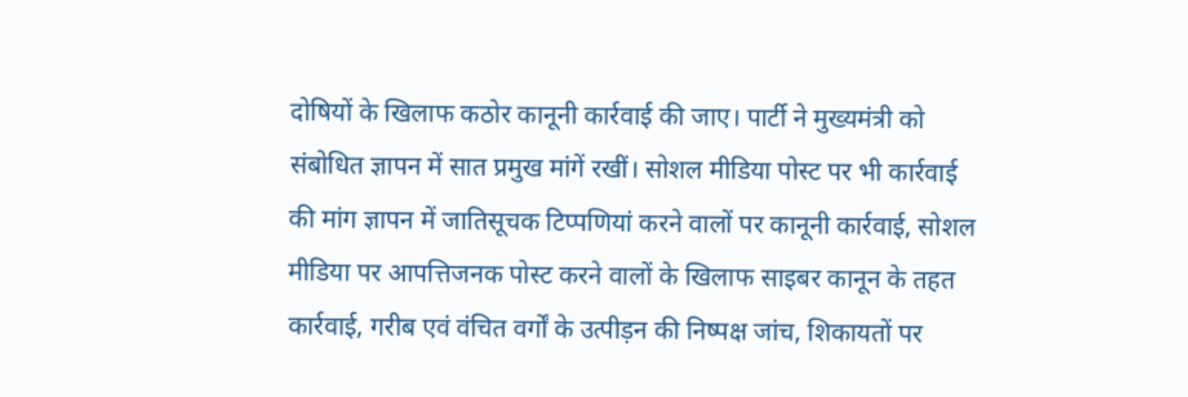दोषियों के खिलाफ कठोर कानूनी कार्रवाई की जाए। पार्टी ने मुख्यमंत्री को संबोधित ज्ञापन में सात प्रमुख मांगें रखीं। सोशल मीडिया पोस्ट पर भी कार्रवाई की मांग ज्ञापन में जातिसूचक टिप्पणियां करने वालों पर कानूनी कार्रवाई, सोशल मीडिया पर आपत्तिजनक पोस्ट करने वालों के खिलाफ साइबर कानून के तहत कार्रवाई, गरीब एवं वंचित वर्गों के उत्पीड़न की निष्पक्ष जांच, शिकायतों पर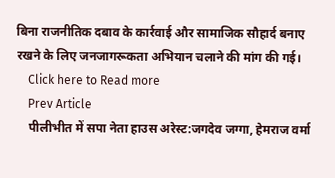बिना राजनीतिक दबाव के कार्रवाई और सामाजिक सौहार्द बनाए रखने के लिए जनजागरूकता अभियान चलाने की मांग की गई।
    Click here to Read more
    Prev Article
    पीलीभीत में सपा नेता हाउस अरेस्ट:जगदेव जग्गा, हेमराज वर्मा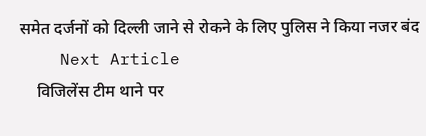समेत दर्जनों को दिल्ली जाने से रोकने के लिए पुलिस ने किया नजर बंद
    Next Article
    विजिलेंस टीम थाने पर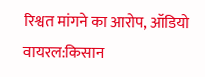रिश्वत मांगने का आरोप, ऑडियो वायरल:किसान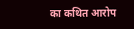का कथित आरोप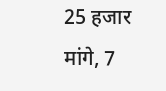25 हजार मांगे, 7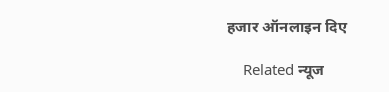हजार ऑनलाइन दिए

    Related न्यूज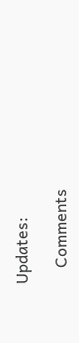Updates:

    Comments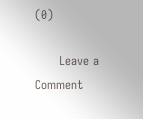(0)

      Leave a Comment